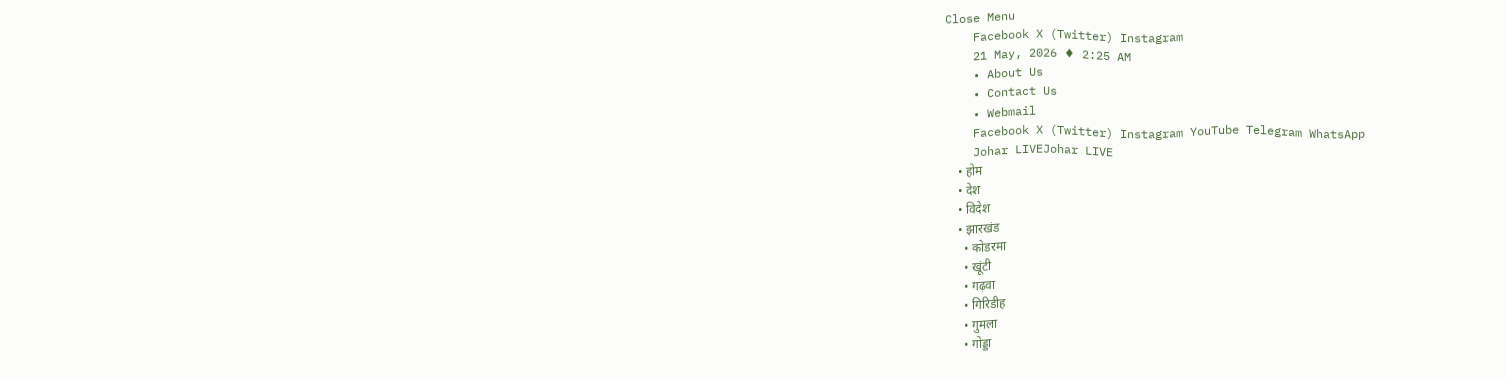Close Menu
    Facebook X (Twitter) Instagram
    21 May, 2026 ♦ 2:25 AM
    • About Us
    • Contact Us
    • Webmail
    Facebook X (Twitter) Instagram YouTube Telegram WhatsApp
    Johar LIVEJohar LIVE
    • होम
    • देश
    • विदेश
    • झारखंड
      • कोडरमा
      • खूंटी
      • गढ़वा
      • गिरिडीह
      • गुमला
      • गोड्डा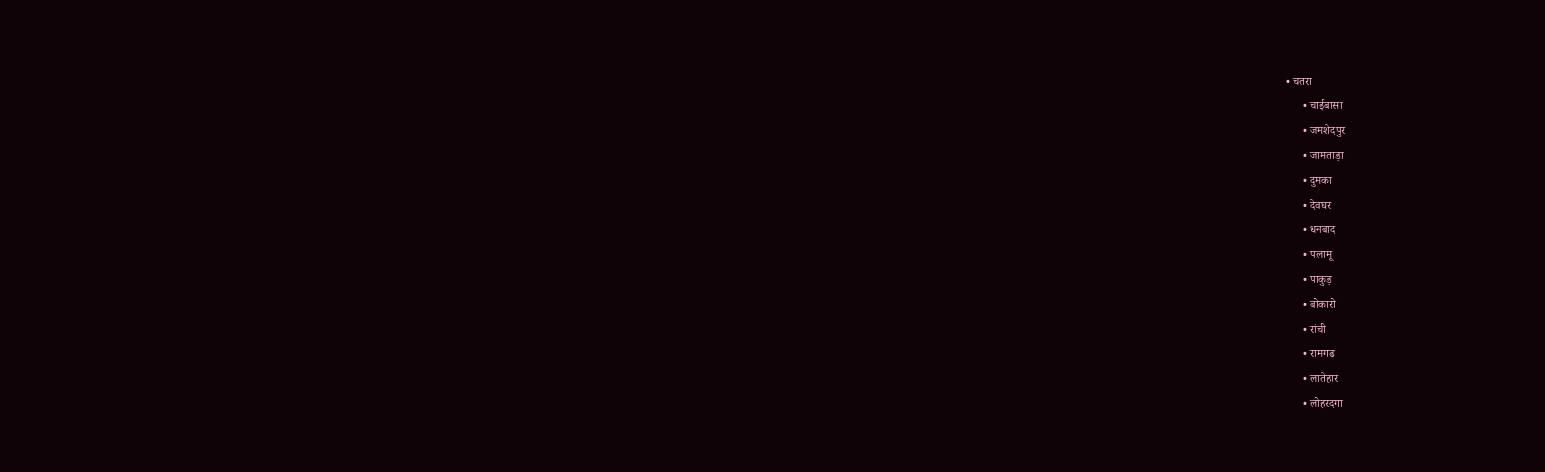• चतरा
      • चाईबासा
      • जमशेदपुर
      • जामताड़ा
      • दुमका
      • देवघर
      • धनबाद
      • पलामू
      • पाकुड़
      • बोकारो
      • रांची
      • रामगढ
      • लातेहार
      • लोहरदगा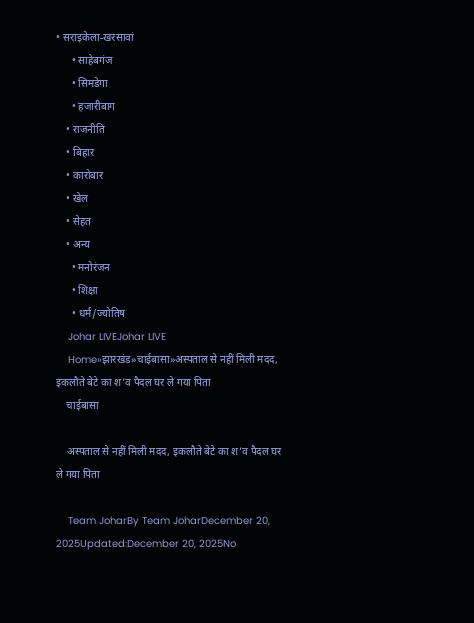• सराइकेला-खरसावां
      • साहेबगंज
      • सिमडेगा
      • हजारीबाग
    • राजनीति
    • बिहार
    • कारोबार
    • खेल
    • सेहत
    • अन्य
      • मनोरंजन
      • शिक्षा
      • धर्म/ज्योतिष
    Johar LIVEJohar LIVE
    Home»झारखंड»चाईबासा»अस्पताल से नहीं मिली मदद, इकलौते बेटे का श’व पैदल घर ले गया पिता
    चाईबासा

    अस्पताल से नहीं मिली मदद, इकलौते बेटे का श’व पैदल घर ले गया पिता

    Team JoharBy Team JoharDecember 20, 2025Updated:December 20, 2025No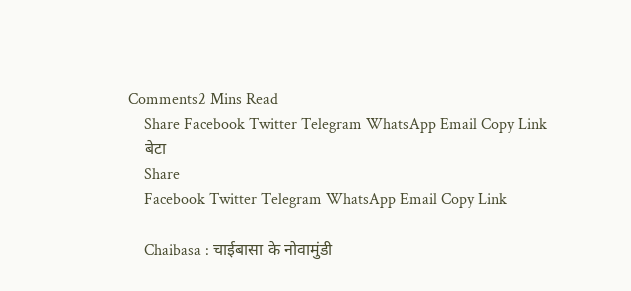Comments2 Mins Read
    Share Facebook Twitter Telegram WhatsApp Email Copy Link
    बेटा
    Share
    Facebook Twitter Telegram WhatsApp Email Copy Link

    Chaibasa : चाईबासा के नोवामुंडी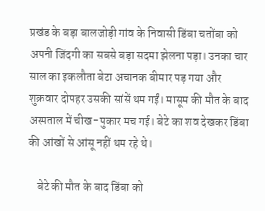प्रखंड के बड़ा बालजोड़ी गांव के निवासी डिंबा चतोंबा को अपनी जिंदगी का सबसे बड़ा सदमा झेलना पड़ा। उनका चार साल का इकलौता बेटा अचानक बीमार पड़ गया और शुक्रवार दोपहर उसकी सांसें थम गईं। मासूम की मौत के बाद अस्पताल में चीख-पुकार मच गई। बेटे का शव देखकर डिंबा की आंखों से आंसू नहीं थम रहे थे।

    बेटे की मौत के बाद डिंबा को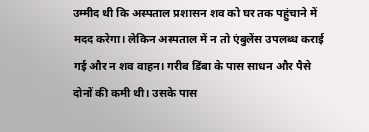उम्मीद थी कि अस्पताल प्रशासन शव को घर तक पहुंचाने में मदद करेगा। लेकिन अस्पताल में न तो एंबुलेंस उपलब्ध कराई गई और न शव वाहन। गरीब डिंबा के पास साधन और पैसे दोनों की कमी थी। उसके पास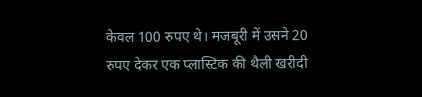केवल 100 रुपए थे। मजबूरी में उसने 20 रुपए देकर एक प्लास्टिक की थैली खरीदी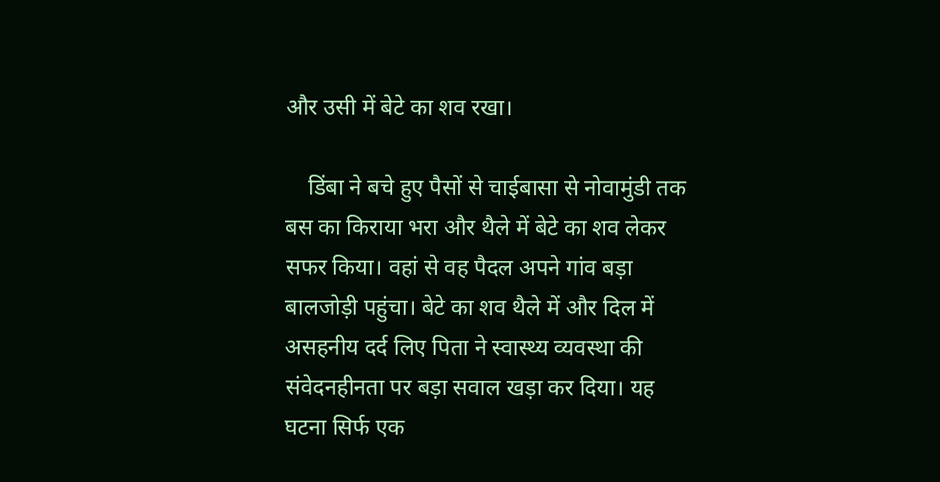और उसी में बेटे का शव रखा।

    डिंबा ने बचे हुए पैसों से चाईबासा से नोवामुंडी तक बस का किराया भरा और थैले में बेटे का शव लेकर सफर किया। वहां से वह पैदल अपने गांव बड़ा बालजोड़ी पहुंचा। बेटे का शव थैले में और दिल में असहनीय दर्द लिए पिता ने स्वास्थ्य व्यवस्था की संवेदनहीनता पर बड़ा सवाल खड़ा कर दिया। यह घटना सिर्फ एक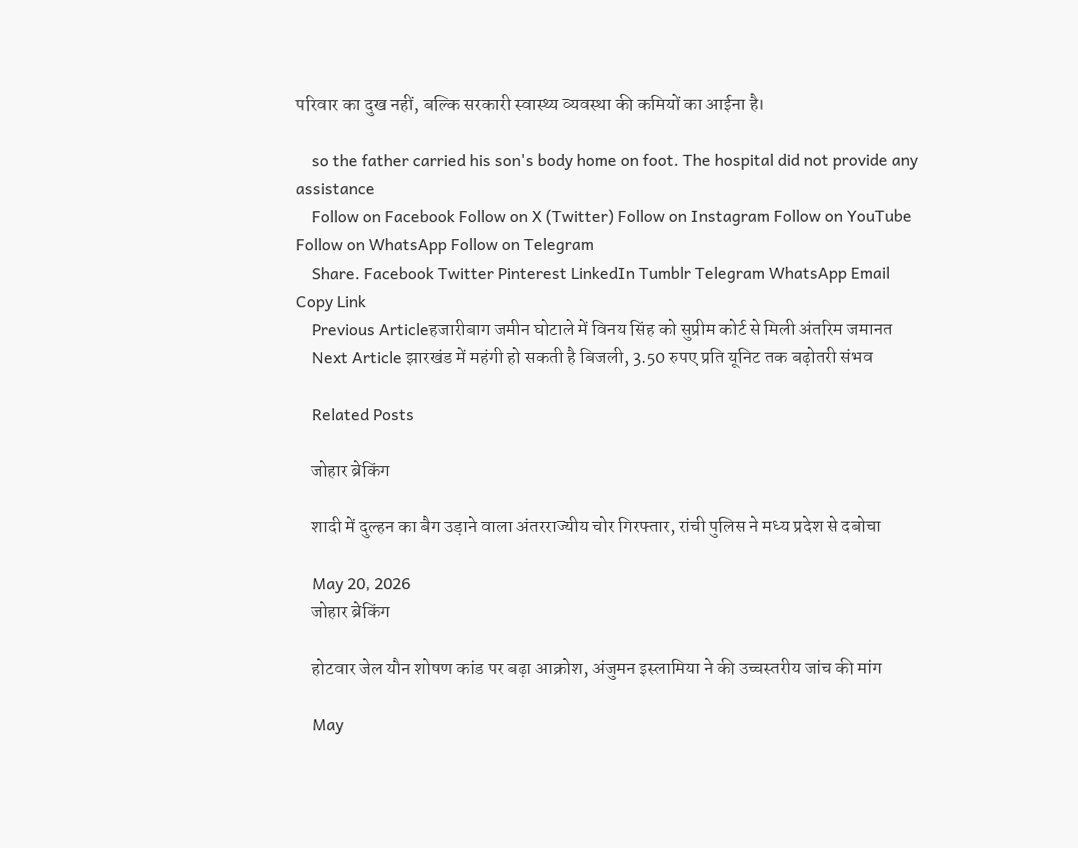परिवार का दुख नहीं, बल्कि सरकारी स्वास्थ्य व्यवस्था की कमियों का आईना है।

    so the father carried his son's body home on foot. The hospital did not provide any assistance
    Follow on Facebook Follow on X (Twitter) Follow on Instagram Follow on YouTube Follow on WhatsApp Follow on Telegram
    Share. Facebook Twitter Pinterest LinkedIn Tumblr Telegram WhatsApp Email Copy Link
    Previous Articleहजारीबाग जमीन घोटाले में विनय सिंह को सुप्रीम कोर्ट से मिली अंतरिम जमानत
    Next Article झारखंड में महंगी हो सकती है बिजली, 3.50 रुपए प्रति यूनिट तक बढ़ोतरी संभव

    Related Posts

    जोहार ब्रेकिंग

    शादी में दुल्हन का बैग उड़ाने वाला अंतरराज्यीय चोर गिरफ्तार, रांची पुलिस ने मध्य प्रदेश से दबोचा

    May 20, 2026
    जोहार ब्रेकिंग

    होटवार जेल यौन शोषण कांड पर बढ़ा आक्रोश, अंजुमन इस्लामिया ने की उच्चस्तरीय जांच की मांग

    May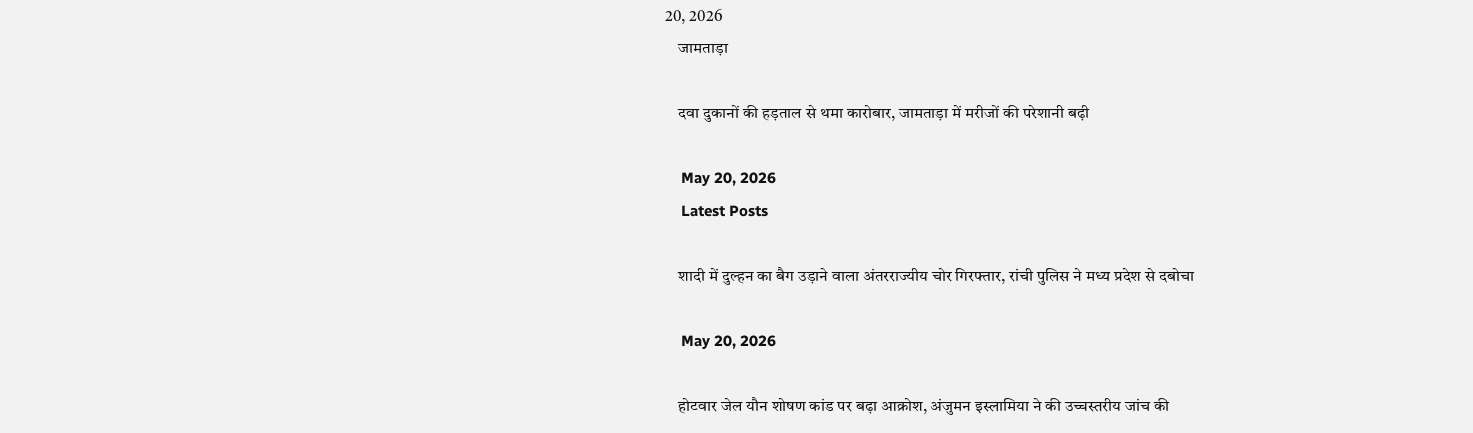20, 2026
    जामताड़ा

    दवा दुकानों की हड़ताल से थमा कारोबार, जामताड़ा में मरीजों की परेशानी बढ़ी

    May 20, 2026
    Latest Posts

    शादी में दुल्हन का बैग उड़ाने वाला अंतरराज्यीय चोर गिरफ्तार, रांची पुलिस ने मध्य प्रदेश से दबोचा

    May 20, 2026

    होटवार जेल यौन शोषण कांड पर बढ़ा आक्रोश, अंजुमन इस्लामिया ने की उच्चस्तरीय जांच की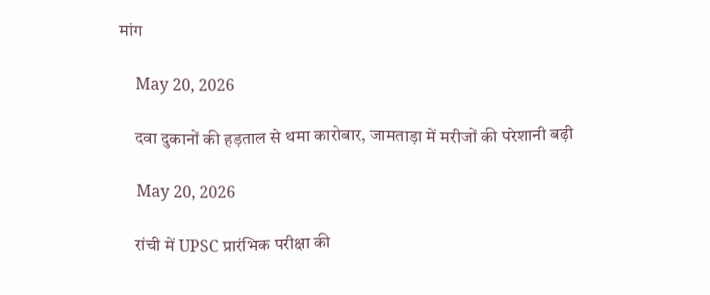मांग

    May 20, 2026

    दवा दुकानों की हड़ताल से थमा कारोबार, जामताड़ा में मरीजों की परेशानी बढ़ी

    May 20, 2026

    रांची में UPSC प्रारंभिक परीक्षा की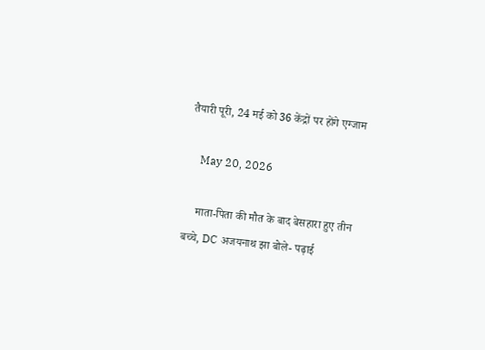तैयारी पूरी, 24 मई को 36 केंद्रों पर होंगे एग्जाम

    May 20, 2026

    माता-पिता की मौत के बाद बेसहारा हुए तीन बच्चे, DC अजयनाथ झा बोले- पढ़ाई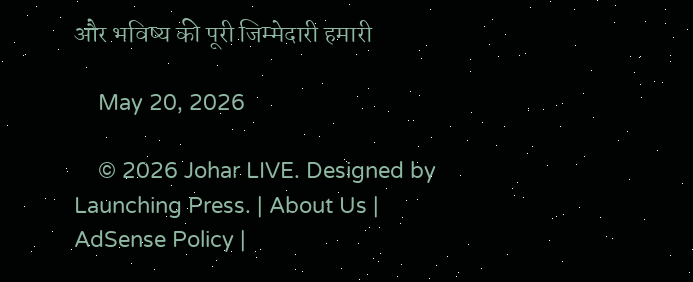और भविष्य की पूरी जिम्मेदारी हमारी

    May 20, 2026

    © 2026 Johar LIVE. Designed by Launching Press. | About Us | AdSense Policy |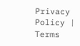Privacy Policy | Terms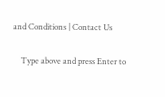and Conditions | Contact Us

    Type above and press Enter to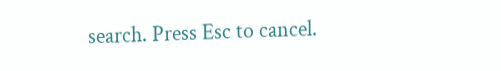search. Press Esc to cancel.